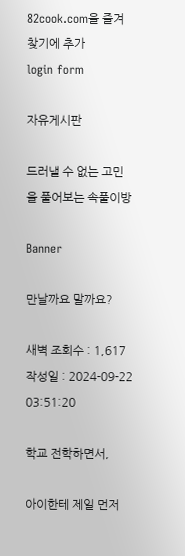82cook.com을 즐겨찾기에 추가
login form

자유게시판

드러낼 수 없는 고민을 풀어보는 속풀이방

Banner

만날까요 말까요?

새벽 조회수 : 1,617
작성일 : 2024-09-22 03:51:20

학교 전학하면서,

아이한테 제일 먼저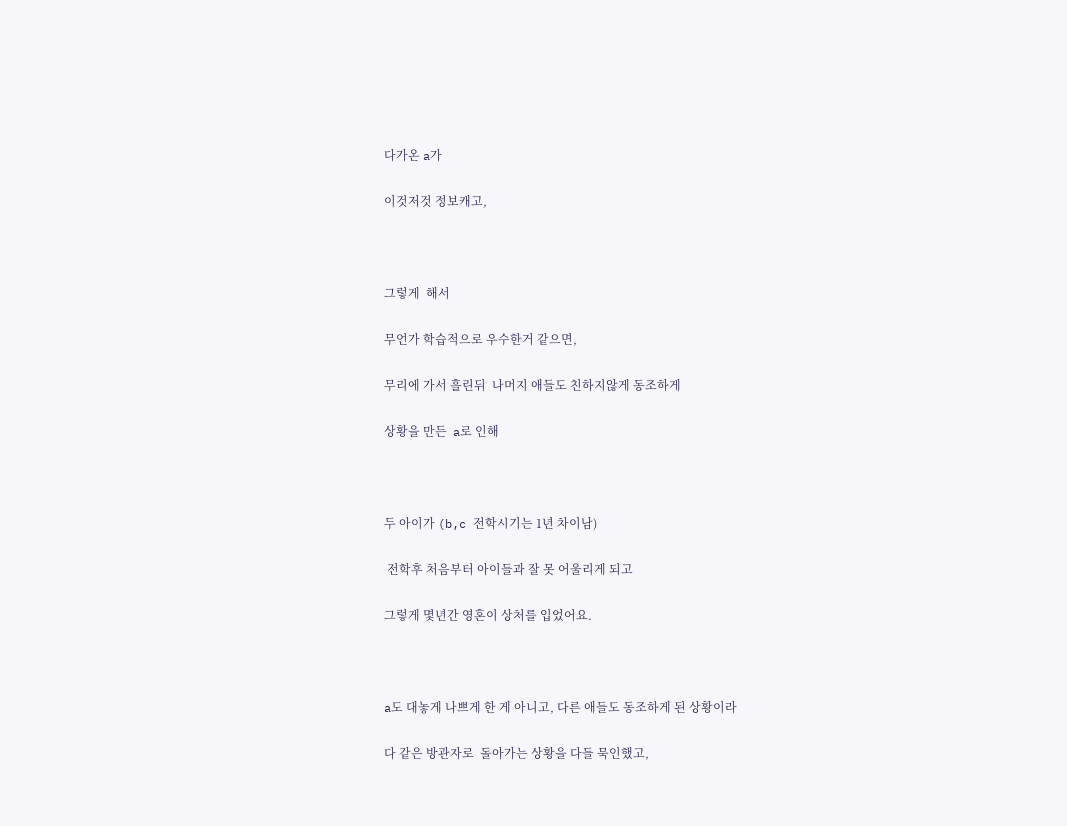다가온 a가

이것저것 정보캐고,



그렇게  해서

무언가 학습적으로 우수한거 같으면,

무리에 가서 흘린뒤  나머지 애들도 친하지않게 동조하게

상황을 만든  a로 인해



두 아이가 (b,c 전학시기는 1년 차이남)

 전학후 처음부터 아이들과 잘 못 어울리게 되고

그렇게 몇년간 영혼이 상처를 입었어요.



a도 대놓게 나쁘게 한 게 아니고, 다른 애들도 동조하게 된 상황이라

다 같은 방관자로  돌아가는 상황을 다들 묵인했고,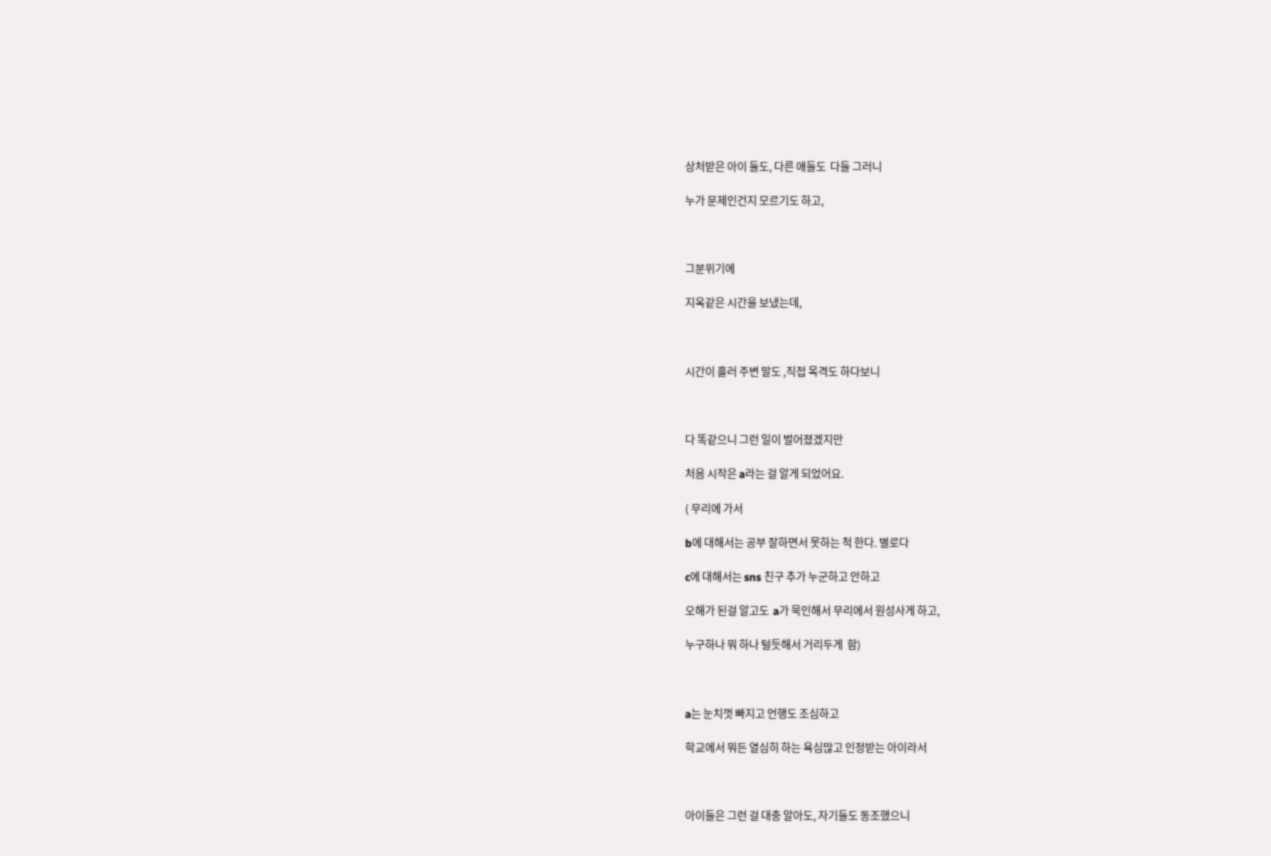상처받은 아이 둘도, 다른 애들도  다들 그러니

누가 문제인건지 모르기도 하고,



그분위기에

지옥같은 시간을 보냈는데,



시간이 흘러 주변 말도 ,직접 목격도 하다보니



다 똑같으니 그런 일이 벌어졌겠지만

처음 시작은 a라는 걸 알게 되었어요.

( 무리에 가서

b에 대해서는 공부 잘하면서 못하는 척 한다. 별로다

c에 대해서는 sns 친구 추가 누군하고 안하고

오해가 된걸 알고도  a가 묵인해서 무리에서 원성사게 하고,

누구하나 뭐 하나 털듯해서 거리두게  함)



a는 눈치껏 빠지고 언행도 조심하고

학교에서 뭐든 열심히 하는 욕심많고 인정받는 아이라서



아이들은 그런 걸 대충 알아도, 자기들도 동조했으니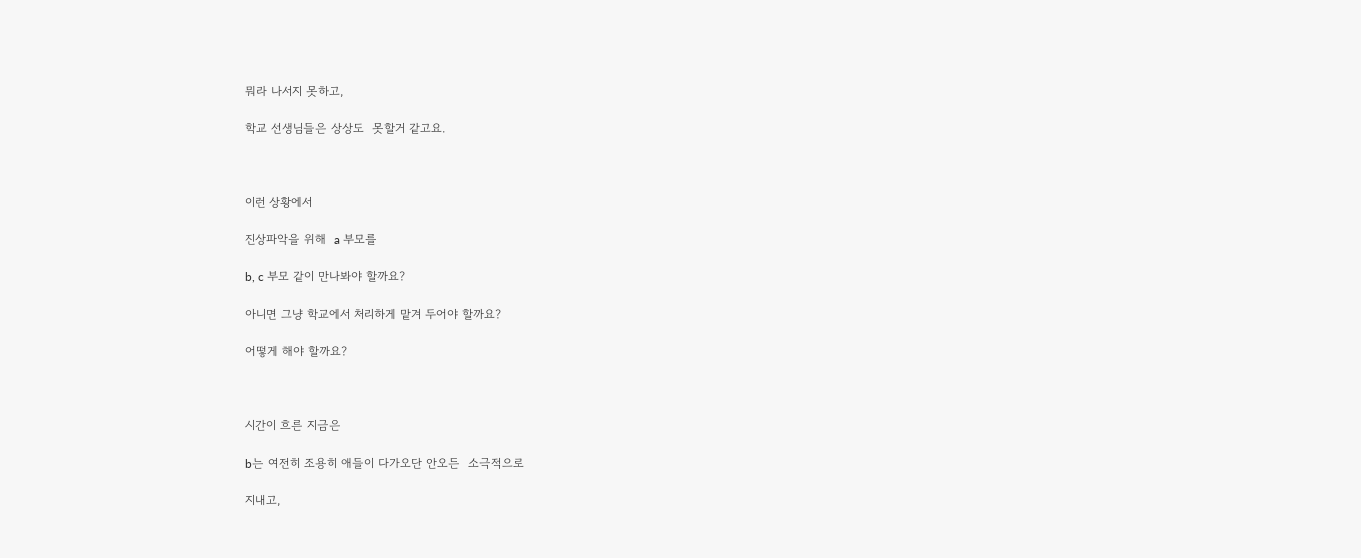뭐라 나서지 못하고,

학교 선생님들은 상상도  못할거 같고요.



이런 상황에서

진상파악을 위해  a 부모를

b, c 부모 같이 만나봐야 할까요?

아니면 그냥 학교에서 처리하게 맡겨 두어야 할까요?

어떻게 해야 할까요?



시간이 흐른 지금은

b는 여전히 조용히 애들이 다가오단 안오든  소극적으로

지내고,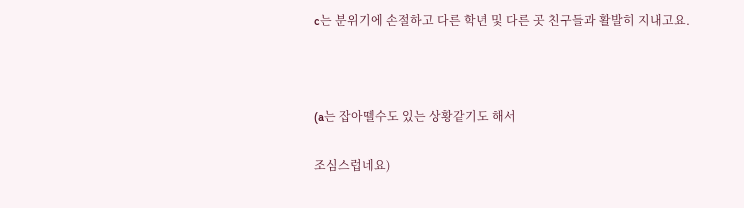c는 분위기에 손절하고 다른 학년 및 다른 곳 친구들과 활발히 지내고요.



(a는 잡아뗄수도 있는 상황같기도 해서

조심스럽네요)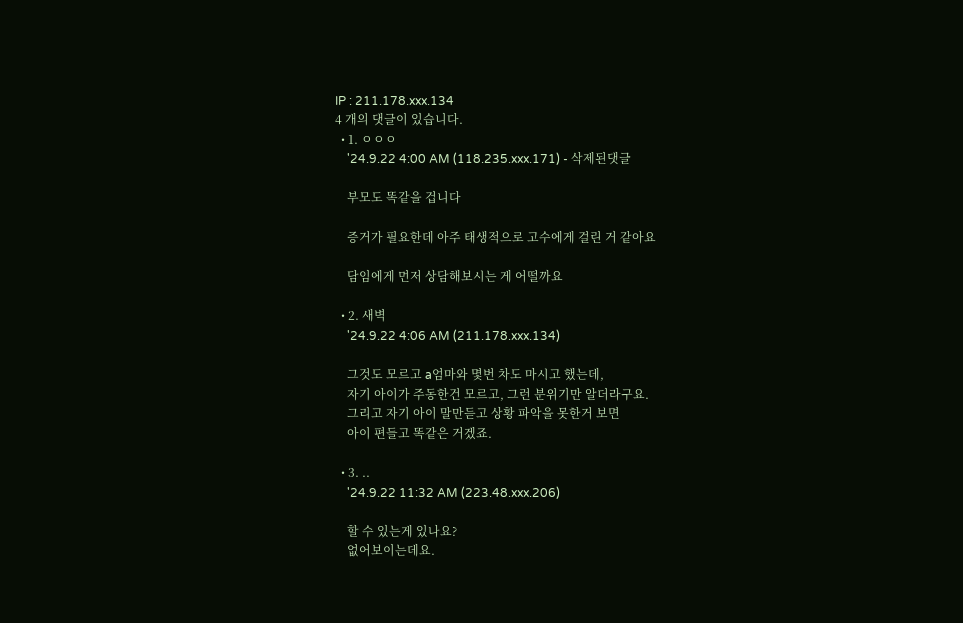IP : 211.178.xxx.134
4 개의 댓글이 있습니다.
  • 1. ㅇㅇㅇ
    '24.9.22 4:00 AM (118.235.xxx.171) - 삭제된댓글

    부모도 똑같을 겁니다

    증거가 필요한데 아주 태생적으로 고수에게 걸린 거 같아요

    담임에게 먼저 상담해보시는 게 어떨까요

  • 2. 새벽
    '24.9.22 4:06 AM (211.178.xxx.134)

    그것도 모르고 a엄마와 몇번 차도 마시고 했는데,
    자기 아이가 주동한건 모르고, 그런 분위기만 알더라구요.
    그리고 자기 아이 말만듣고 상황 파악을 못한거 보면
    아이 편들고 똑같은 거겠죠.

  • 3. ..
    '24.9.22 11:32 AM (223.48.xxx.206)

    할 수 있는게 있나요?
    없어보이는데요.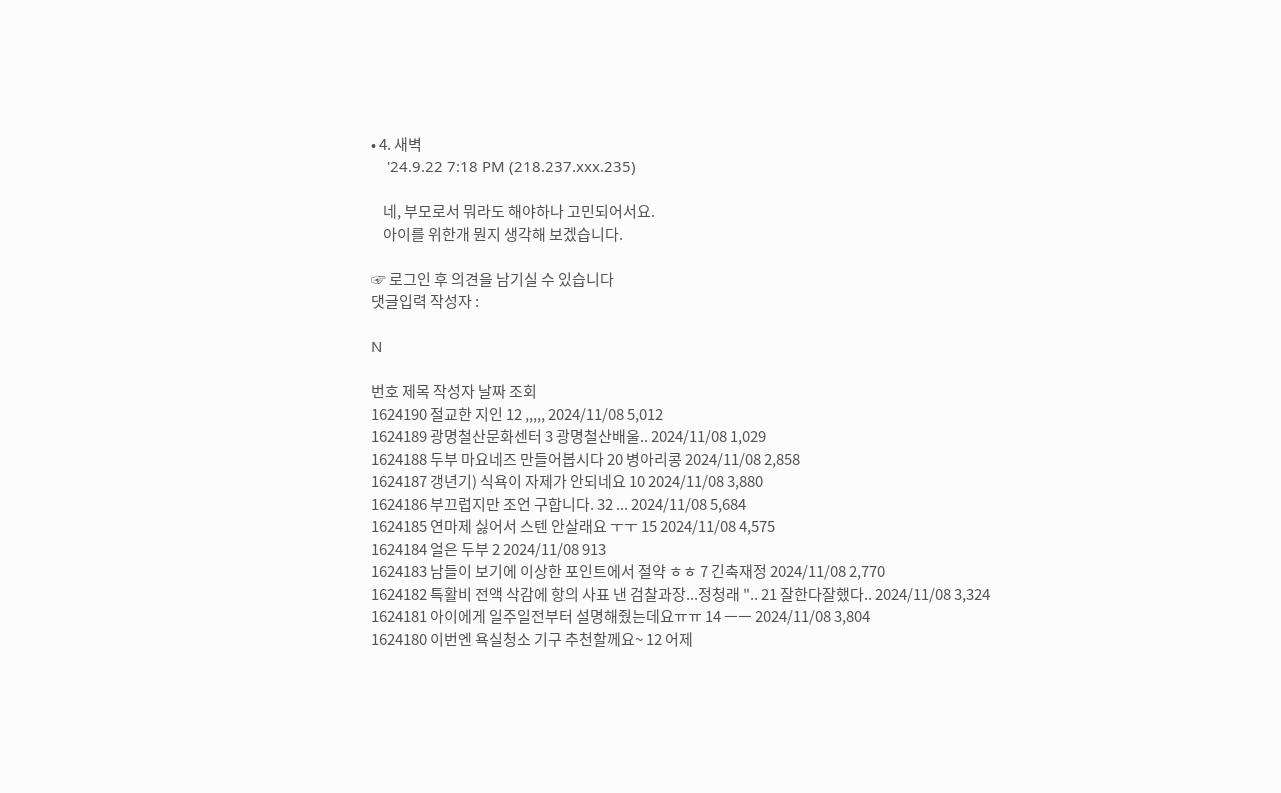• 4. 새벽
    '24.9.22 7:18 PM (218.237.xxx.235)

    네, 부모로서 뭐라도 해야하나 고민되어서요.
    아이를 위한개 뭔지 생각해 보겠습니다.

☞ 로그인 후 의견을 남기실 수 있습니다
댓글입력 작성자 :

N

번호 제목 작성자 날짜 조회
1624190 절교한 지인 12 ,,,,, 2024/11/08 5,012
1624189 광명철산문화센터 3 광명철산배울.. 2024/11/08 1,029
1624188 두부 마요네즈 만들어봅시다 20 병아리콩 2024/11/08 2,858
1624187 갱년기) 식욕이 자제가 안되네요 10 2024/11/08 3,880
1624186 부끄럽지만 조언 구합니다. 32 ... 2024/11/08 5,684
1624185 연마제 싫어서 스텐 안살래요 ㅜㅜ 15 2024/11/08 4,575
1624184 얼은 두부 2 2024/11/08 913
1624183 남들이 보기에 이상한 포인트에서 절약 ㅎㅎ 7 긴축재정 2024/11/08 2,770
1624182 특활비 전액 삭감에 항의 사표 낸 검찰과장...정청래 ".. 21 잘한다잘했다.. 2024/11/08 3,324
1624181 아이에게 일주일전부터 설명해줬는데요ㅠㅠ 14 ㅡㅡ 2024/11/08 3,804
1624180 이번엔 욕실청소 기구 추천할께요~ 12 어제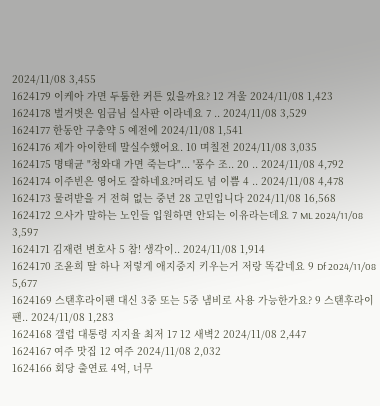2024/11/08 3,455
1624179 이케아 가면 두툼한 커튼 있을까요? 12 겨울 2024/11/08 1,423
1624178 벌거벗은 임금님 실사판 이라네요 7 .. 2024/11/08 3,529
1624177 한동안 구충약 5 예전에 2024/11/08 1,541
1624176 제가 아이한테 말실수했어요. 10 며칠전 2024/11/08 3,035
1624175 명태균 "청와대 가면 죽는다"... '풍수 조.. 20 .. 2024/11/08 4,792
1624174 이주빈은 영어도 잘하네요?머리도 넘 이쁨 4 .. 2024/11/08 4,478
1624173 물려받을 거 전혀 없는 중년 28 고민입니다 2024/11/08 16,568
1624172 으사가 말하는 노인들 입원하면 안되는 이유라는데요 7 ML 2024/11/08 3,597
1624171 김재련 변호사 5 참! 생각이.. 2024/11/08 1,914
1624170 조윤희 딸 하나 저렇게 애지중지 키우는거 저랑 똑같네요 9 Df 2024/11/08 5,677
1624169 스탠후라이팬 대신 3중 또는 5중 냄비로 사용 가능한가요? 9 스탠후라이팬.. 2024/11/08 1,283
1624168 갤럽 대통령 지지율 최저 17 12 새벽2 2024/11/08 2,447
1624167 여주 맛집 12 여주 2024/11/08 2,032
1624166 회당 출연료 4억, 너무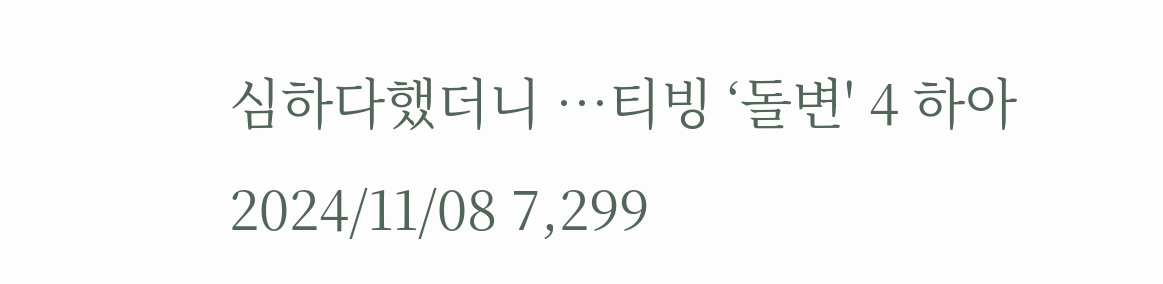심하다했더니 …티빙 ‘돌변' 4 하아 2024/11/08 7,299